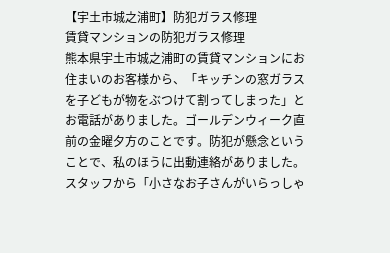【宇土市城之浦町】防犯ガラス修理
賃貸マンションの防犯ガラス修理
熊本県宇土市城之浦町の賃貸マンションにお住まいのお客様から、「キッチンの窓ガラスを子どもが物をぶつけて割ってしまった」とお電話がありました。ゴールデンウィーク直前の金曜夕方のことです。防犯が懸念ということで、私のほうに出動連絡がありました。スタッフから「小さなお子さんがいらっしゃ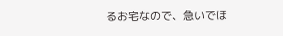るお宅なので、急いでほ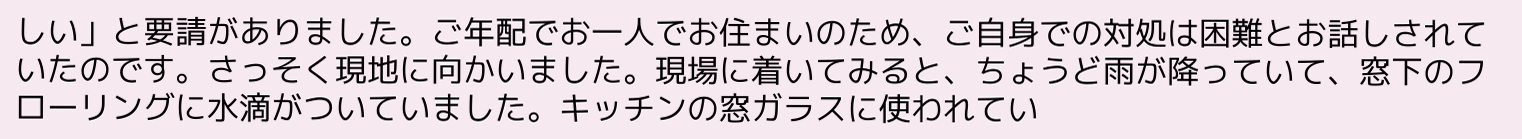しい」と要請がありました。ご年配でお一人でお住まいのため、ご自身での対処は困難とお話しされていたのです。さっそく現地に向かいました。現場に着いてみると、ちょうど雨が降っていて、窓下のフローリングに水滴がついていました。キッチンの窓ガラスに使われてい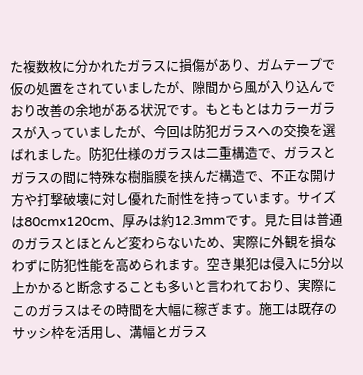た複数枚に分かれたガラスに損傷があり、ガムテープで仮の処置をされていましたが、隙間から風が入り込んでおり改善の余地がある状況です。もともとはカラーガラスが入っていましたが、今回は防犯ガラスへの交換を選ばれました。防犯仕様のガラスは二重構造で、ガラスとガラスの間に特殊な樹脂膜を挟んだ構造で、不正な開け方や打撃破壊に対し優れた耐性を持っています。サイズは80cmx120cm、厚みは約12.3mmです。見た目は普通のガラスとほとんど変わらないため、実際に外観を損なわずに防犯性能を高められます。空き巣犯は侵入に5分以上かかると断念することも多いと言われており、実際にこのガラスはその時間を大幅に稼ぎます。施工は既存のサッシ枠を活用し、溝幅とガラス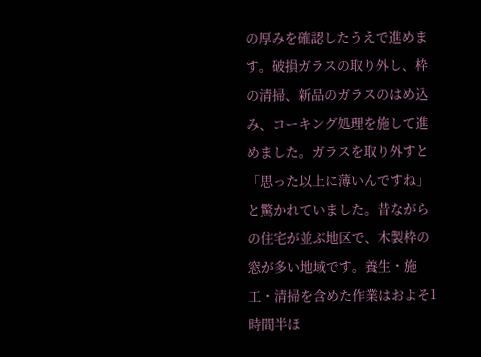の厚みを確認したうえで進めます。破損ガラスの取り外し、枠の清掃、新品のガラスのはめ込み、コーキング処理を施して進めました。ガラスを取り外すと「思った以上に薄いんですね」と驚かれていました。昔ながらの住宅が並ぶ地区で、木製枠の窓が多い地域です。養生・施工・清掃を含めた作業はおよそ1時間半ほ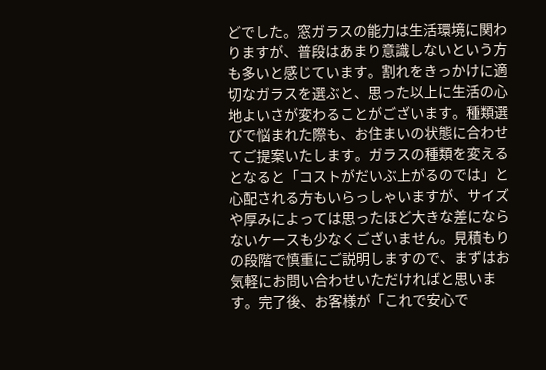どでした。窓ガラスの能力は生活環境に関わりますが、普段はあまり意識しないという方も多いと感じています。割れをきっかけに適切なガラスを選ぶと、思った以上に生活の心地よいさが変わることがございます。種類選びで悩まれた際も、お住まいの状態に合わせてご提案いたします。ガラスの種類を変えるとなると「コストがだいぶ上がるのでは」と心配される方もいらっしゃいますが、サイズや厚みによっては思ったほど大きな差にならないケースも少なくございません。見積もりの段階で慎重にご説明しますので、まずはお気軽にお問い合わせいただければと思います。完了後、お客様が「これで安心で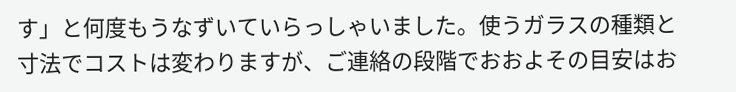す」と何度もうなずいていらっしゃいました。使うガラスの種類と寸法でコストは変わりますが、ご連絡の段階でおおよその目安はお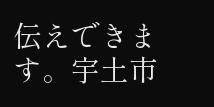伝えできます。宇土市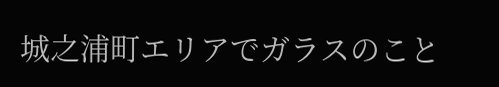城之浦町エリアでガラスのこと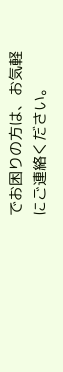でお困りの方は、お気軽にご連絡ください。